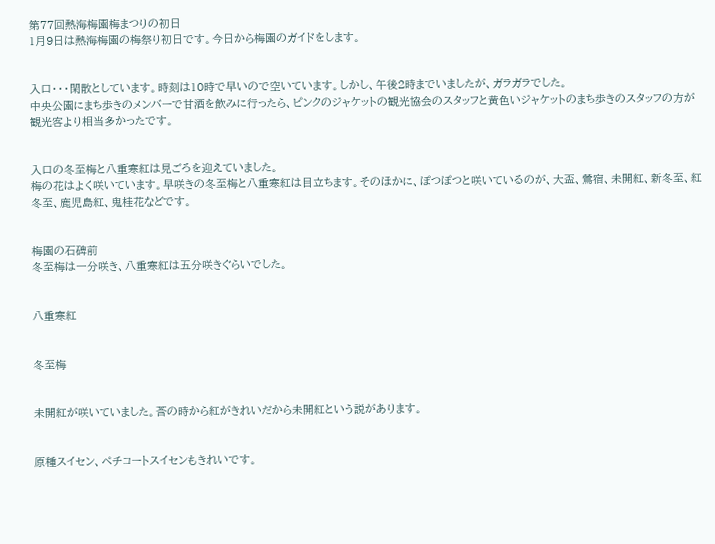第77回熱海梅園梅まつりの初日
1月9日は熱海梅園の梅祭り初日です。今日から梅園のガイドをします。


入口・・・閑散としています。時刻は10時で早いので空いています。しかし、午後2時までいましたが、ガラガラでした。
中央公園にまち歩きのメンバーで甘酒を飲みに行ったら、ピンクのジャケットの観光協会のスタッフと黄色いジャケットのまち歩きのスタッフの方が観光客より相当多かったです。


入口の冬至梅と八重寒紅は見ごろを迎えていました。
梅の花はよく咲いています。早咲きの冬至梅と八重寒紅は目立ちます。そのほかに、ぽつぽつと咲いているのが、大盃、鶯宿、未開紅、新冬至、紅冬至、鹿児島紅、鬼桂花などです。


梅園の石碑前
冬至梅は一分咲き、八重寒紅は五分咲きぐらいでした。


八重寒紅


冬至梅


未開紅が咲いていました。莟の時から紅がきれいだから未開紅という説があります。


原種スイセン、ペチコートスイセンもきれいです。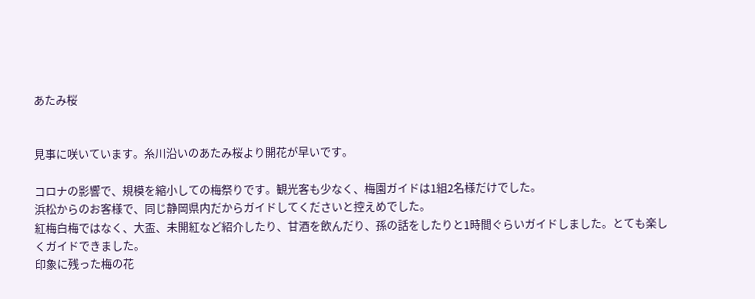あたみ桜


見事に咲いています。糸川沿いのあたみ桜より開花が早いです。

コロナの影響で、規模を縮小しての梅祭りです。観光客も少なく、梅園ガイドは1組2名様だけでした。
浜松からのお客様で、同じ静岡県内だからガイドしてくださいと控えめでした。
紅梅白梅ではなく、大盃、未開紅など紹介したり、甘酒を飲んだり、孫の話をしたりと1時間ぐらいガイドしました。とても楽しくガイドできました。
印象に残った梅の花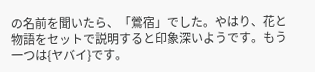の名前を聞いたら、「鶯宿」でした。やはり、花と物語をセットで説明すると印象深いようです。もう一つは{ヤバイ}です。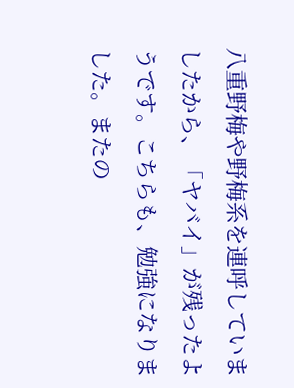八重野梅や野梅系を連呼していましたから、「ヤバイ」が残ったようです。こちらも、勉強になりました。またの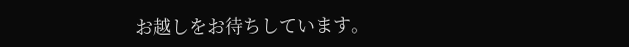お越しをお待ちしています。